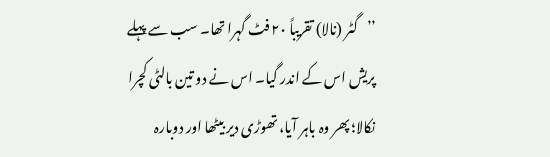’’گٹر (نالا) تقریباً ۲۰ فٹ گہرا تھا۔ سب سے پہلے پریش اس کے اندر گیا۔ اس نے دو تین بالٹی کچرا نکالا؛ پھر وہ باہر آیا، تھوڑی دیر بیٹھا اور دوبارہ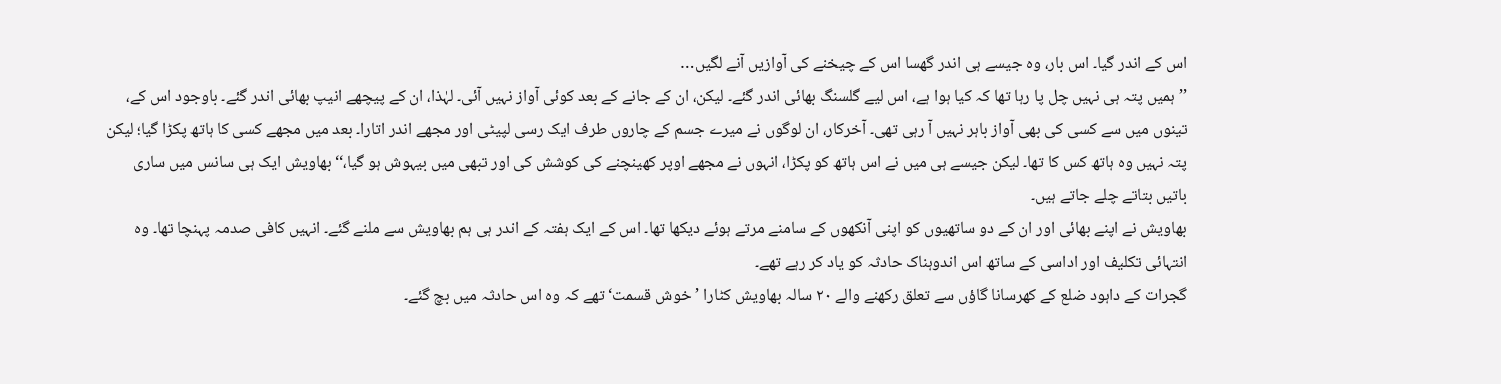اس کے اندر گیا۔ اس بار، وہ جیسے ہی اندر گھسا اس کے چیخنے کی آوازیں آنے لگیں…
’’ہمیں پتہ ہی نہیں چل پا رہا تھا کہ کیا ہوا ہے، اس لیے گلسنگ بھائی اندر گئے۔ لیکن، ان کے جانے کے بعد کوئی آواز نہیں آئی۔ لہٰذا، ان کے پیچھے انیپ بھائی اندر گئے۔ باوجود اس کے، تینوں میں سے کسی کی بھی آواز باہر نہیں آ رہی تھی۔ آخرکار، ان لوگوں نے میرے جسم کے چاروں طرف ایک رسی لپیٹی اور مجھے اندر اتارا۔ بعد میں مجھے کسی کا ہاتھ پکڑا گیا؛ لیکن پتہ نہیں وہ ہاتھ کس کا تھا۔ لیکن جیسے ہی میں نے اس ہاتھ کو پکڑا، انہوں نے مجھے اوپر کھینچنے کی کوشش کی اور تبھی میں بیہوش ہو گیا،‘‘ بھاویش ایک ہی سانس میں ساری باتیں بتاتے چلے جاتے ہیں۔
بھاویش نے اپنے بھائی اور ان کے دو ساتھیوں کو اپنی آنکھوں کے سامنے مرتے ہوئے دیکھا تھا۔ اس کے ایک ہفتہ کے اندر ہی ہم بھاویش سے ملنے گئے۔ انہیں کافی صدمہ پہنچا تھا۔ وہ انتہائی تکلیف اور اداسی کے ساتھ اس اندوہناک حادثہ کو یاد کر رہے تھے۔
گجرات کے داہود ضلع کے کھرسانا گاؤں سے تعلق رکھنے والے ۲۰ سالہ بھاویش کٹارا ’خوش قسمت‘ تھے کہ وہ اس حادثہ میں بچ گئے۔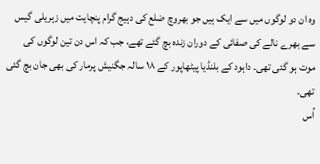وہ ان دو لوگوں میں سے ایک ہیں جو بھروچ ضلع کی دہیج گرام پنچایت میں زہریلی گیس سے بھرے نالے کی صفائی کے دوران زندہ بچ گئے تھے، جب کہ اس دن تین لوگوں کی موت ہو گئی تھی۔ داہود کے بلنڈیا پیٹھاپور کے ۱۸ سالہ جگنیش پرمار کی بھی جان بچ گئی تھی۔
اُس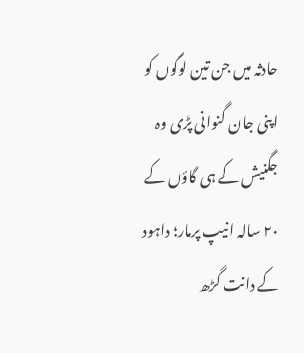حادثہ میں جن تین لوگوں کو اپنی جان گنوانی پڑی وہ جگنیش کے ہی گاؤں کے ۲۰ سالہ انیپ پرمار؛ داہود کے دانت گڑھ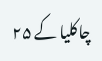چاکلیا کے ۲۵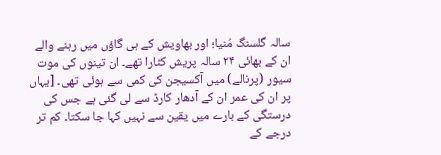سالہ گلسنگ مُنیا؛ اور بھاویش کے ہی گاؤں میں رہنے والے ان کے بھائی ۲۴ سالہ پریش کٹارا تھے۔ ان تینوں کی موت سیور (پرنالے) میں آکسیجن کی کمی سے ہوئی تھی۔ [یہاں پر ان کی عمر ان کے آدھار کارڈ سے لی گئی ہے جس کی درستگی کے بارے میں یقین سے نہیں کہا جا سکتا۔ کم تر درجے کے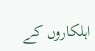اہلکاروں کے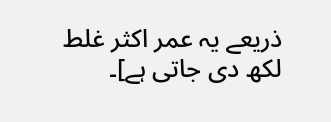ذریعے یہ عمر اکثر غلط لکھ دی جاتی ہے]۔